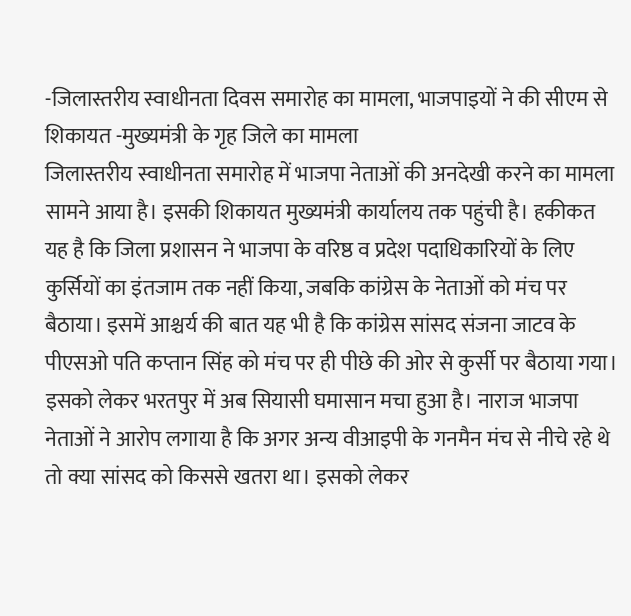-जिलास्तरीय स्वाधीनता दिवस समारोह का मामला, भाजपाइयों ने की सीएम से शिकायत -मुख्यमंत्री के गृह जिले का मामला
जिलास्तरीय स्वाधीनता समारोह में भाजपा नेताओं की अनदेखी करने का मामला सामने आया है। इसकी शिकायत मुख्यमंत्री कार्यालय तक पहुंची है। हकीकत यह है कि जिला प्रशासन ने भाजपा के वरिष्ठ व प्रदेश पदाधिकारियों के लिए कुर्सियों का इंतजाम तक नहीं किया, जबकि कांग्रेस के नेताओं को मंच पर बैठाया। इसमें आश्चर्य की बात यह भी है कि कांग्रेस सांसद संजना जाटव के पीएसओ पति कप्तान सिंह को मंच पर ही पीछे की ओर से कुर्सी पर बैठाया गया। इसको लेकर भरतपुर में अब सियासी घमासान मचा हुआ है। नाराज भाजपा नेताओं ने आरोप लगाया है कि अगर अन्य वीआइपी के गनमैन मंच से नीचे रहे थे तो क्या सांसद को किससे खतरा था। इसको लेकर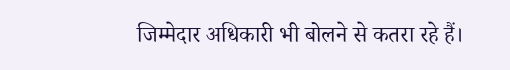जिम्मेदार अधिकारी भी बोलने से कतरा रहे हैं।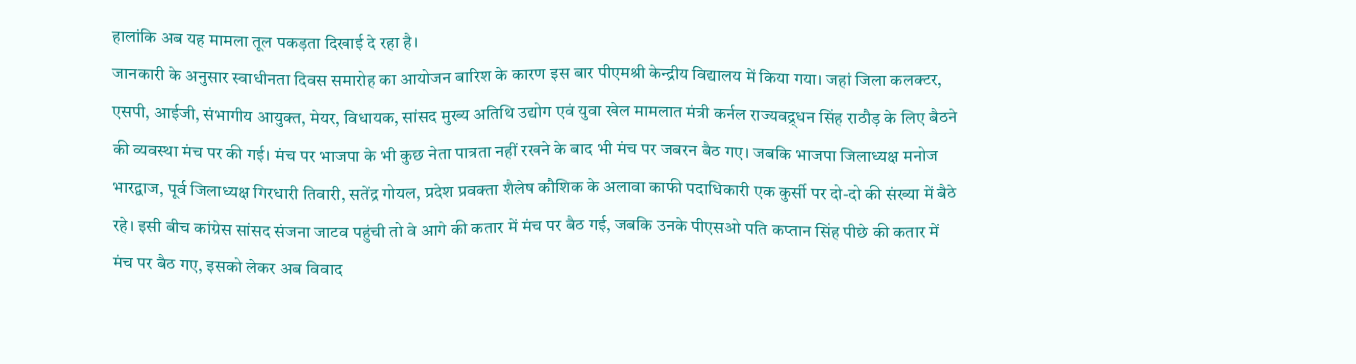हालांकि अब यह मामला तूल पकड़ता दिखाई दे रहा है।
जानकारी के अनुसार स्वाधीनता दिवस समारोह का आयोजन बारिश के कारण इस बार पीएमश्री केन्द्रीय विद्यालय में किया गया। जहां जिला कलक्टर, एसपी, आईजी, संभागीय आयुक्त, मेयर, विधायक, सांसद मुख्य अतिथि उद्योग एवं युवा खेल मामलात मंत्री कर्नल राज्यवद्र्धन सिंह राठौड़ के लिए बैठने की व्यवस्था मंच पर की गई। मंच पर भाजपा के भी कुछ नेता पात्रता नहीं रखने के बाद भी मंच पर जबरन बैठ गए। जबकि भाजपा जिलाध्यक्ष मनोज भारद्वाज, पूर्व जिलाध्यक्ष गिरधारी तिवारी, सतेंद्र गोयल, प्रदेश प्रवक्ता शैलेष कौशिक के अलावा काफी पदाधिकारी एक कुर्सी पर दो-दो की संख्या में बैठे रहे। इसी बीच कांग्रेस सांसद संजना जाटव पहुंची तो वे आगे की कतार में मंच पर बैठ गई, जबकि उनके पीएसओ पति कप्तान सिंह पीछे की कतार में मंच पर बैठ गए, इसको लेकर अब विवाद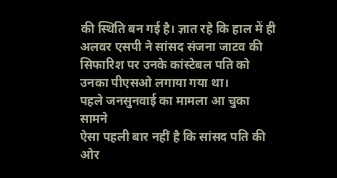की स्थिति बन गई है। ज्ञात रहे कि हाल में ही अलवर एसपी ने सांसद संजना जाटव की सिफारिश पर उनके कांस्टेबल पति को उनका पीएसओ लगाया गया था।
पहले जनसुनवाई का मामला आ चुका सामने
ऐसा पहली बार नहीं है कि सांसद पति की ओर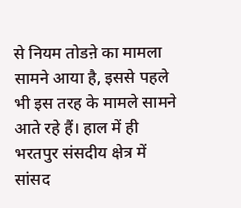से नियम तोडऩे का मामला सामने आया है, इससे पहले भी इस तरह के मामले सामने आते रहे हैं। हाल में ही भरतपुर संसदीय क्षेत्र में सांसद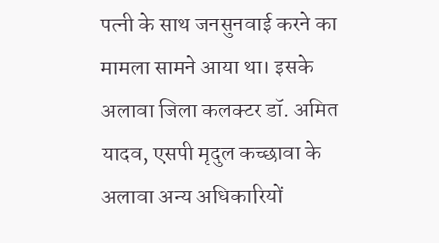पत्नी के साथ जनसुनवाई करने का मामला सामने आया था। इसके अलावा जिला कलक्टर डॉ. अमित यादव, एसपी मृदुल कच्छावा के अलावा अन्य अधिकारियों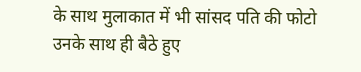के साथ मुलाकात में भी सांसद पति की फोटो उनके साथ ही बैठे हुए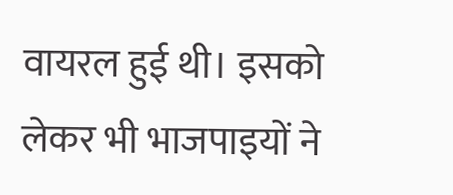वायरल हुई थी। इसको लेकर भी भाजपाइयों ने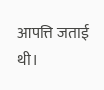आपत्ति जताई थी।